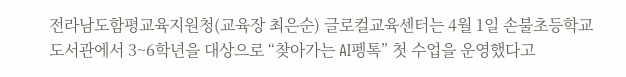전라남도함평교육지원청(교육장 최은순) 글로컬교육센터는 4월 1일 손불초등학교 도서관에서 3~6학년을 대상으로 “찾아가는 AI펭톡” 첫 수업을 운영했다고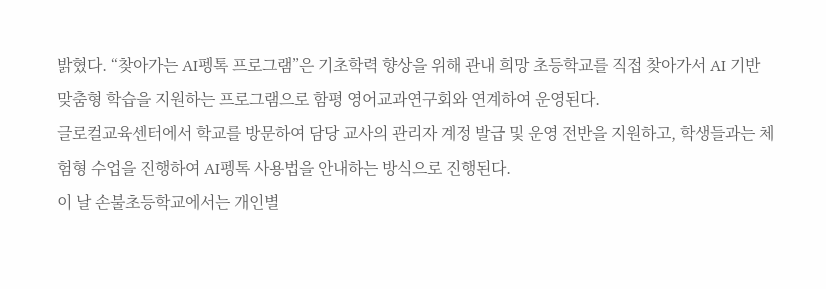밝혔다. “찾아가는 AI펭톡 프로그램”은 기초학력 향상을 위해 관내 희망 초등학교를 직접 찾아가서 AI 기반 맞춤형 학습을 지원하는 프로그램으로 함평 영어교과연구회와 연계하여 운영된다.
글로컬교육센터에서 학교를 방문하여 담당 교사의 관리자 계정 발급 및 운영 전반을 지원하고, 학생들과는 체험형 수업을 진행하여 AI펭톡 사용법을 안내하는 방식으로 진행된다.
이 날 손불초등학교에서는 개인별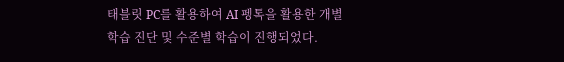태블릿 PC를 활용하여 AI 펭톡을 활용한 개별 학습 진단 및 수준별 학습이 진행되었다.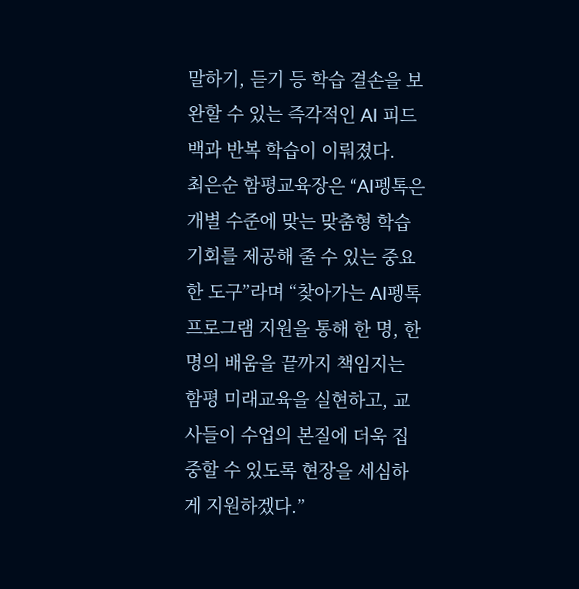말하기, 듣기 등 학습 결손을 보완할 수 있는 즉각적인 AI 피드백과 반복 학습이 이뤄졌다.
최은순 함평교육장은 “AI펭톡은 개별 수준에 맞는 맞춤형 학습 기회를 제공해 줄 수 있는 중요한 도구”라며 “찾아가는 AI펭톡 프로그램 지원을 통해 한 명, 한 명의 배움을 끝까지 책임지는 함평 미래교육을 실현하고, 교사들이 수업의 본질에 더욱 집중할 수 있도록 현장을 세심하게 지원하겠다.”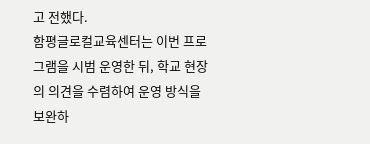고 전했다.
함평글로컬교육센터는 이번 프로그램을 시범 운영한 뒤, 학교 현장의 의견을 수렴하여 운영 방식을 보완하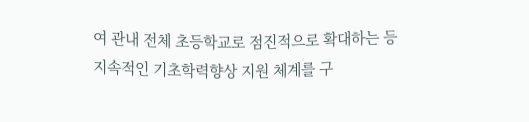여 관내 전체 초등학교로 점진적으로 확대하는 등 지속적인 기초학력향상 지원 체계를 구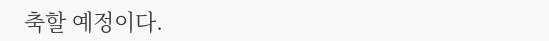축할 예정이다.